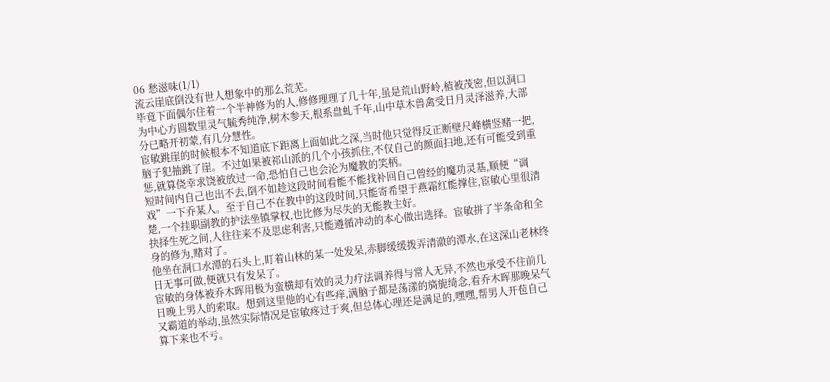06 愁滋味(1/1)
流云崖底倒没有世人想象中的那么荒芜。
毕竟下面偶尔住着一个半神修为的人,修修理理了几十年,虽是荒山野岭,植被茂密,但以洞口为中心方圆数里灵气毓秀纯净,树木参天,根系盘虬千年,山中草木兽禽受日月灵泽滋养,大部分已略开初蒙,有几分慧性。
宦敏跳崖的时候根本不知道底下距离上面如此之深,当时他只觉得反正断壁尺峰横竖赌一把,脑子犯抽跳了崖。不过如果被祁山派的几个小孩抓住,不仅自己的颜面扫地,还有可能受到重惩,就算侥幸求饶被放过一命,恐怕自己也会沦为魔教的笑柄。
短时间内自己也出不去,倒不如趁这段时间看能不能找补回自己曾经的魔功灵基,顺便“调戏”一下乔某人。至于自己不在教中的这段时间,只能寄希望于燕霜红能撑住,宦敏心里很清楚,一个挂职副教的护法坐镇掌权,也比修为尽失的无能教主好。
抉择生死之间,人往往来不及思虑利害,只能遵循冲动的本心做出选择。宦敏拼了半条命和全身的修为,赌对了。
他坐在洞口水潭的石头上,盯着山林的某一处发呆,赤脚缓缓拨弄清澈的潭水,在这深山老林终日无事可做,便就只有发呆了。
宦敏的身体被乔木晖用极为蛮横却有效的灵力疗法调养得与常人无异,不然也承受不住前几日晚上男人的索取。想到这里他的心有些痒,满脑子都是荡漾的旖旎绮念,看乔木晖那晚呆气又霸道的举动,虽然实际情况是宦敏疼过于爽,但总体心理还是满足的,嘿嘿,帮男人开苞自己算下来也不亏。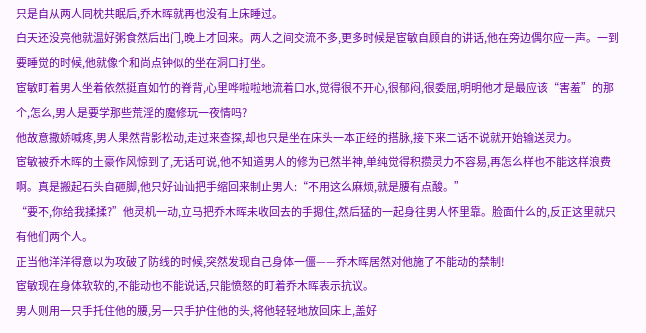只是自从两人同枕共眠后,乔木晖就再也没有上床睡过。
白天还没亮他就温好粥食然后出门,晚上才回来。两人之间交流不多,更多时候是宦敏自顾自的讲话,他在旁边偶尔应一声。一到要睡觉的时候,他就像个和尚点钟似的坐在洞口打坐。
宦敏盯着男人坐着依然挺直如竹的脊背,心里哗啦啦地流着口水,觉得很不开心,很郁闷,很委屈,明明他才是最应该“害羞”的那个,怎么,男人是要学那些荒淫的魔修玩一夜情吗?
他故意撒娇喊疼,男人果然背影松动,走过来查探,却也只是坐在床头一本正经的搭脉,接下来二话不说就开始输送灵力。
宦敏被乔木晖的土豪作风惊到了,无话可说,他不知道男人的修为已然半神,单纯觉得积攒灵力不容易,再怎么样也不能这样浪费啊。真是搬起石头自砸脚,他只好讪讪把手缩回来制止男人:“不用这么麻烦,就是腰有点酸。”
“要不,你给我揉揉?”他灵机一动,立马把乔木晖未收回去的手摁住,然后猛的一起身往男人怀里靠。脸面什么的,反正这里就只有他们两个人。
正当他洋洋得意以为攻破了防线的时候,突然发现自己身体一僵——乔木晖居然对他施了不能动的禁制!
宦敏现在身体软软的,不能动也不能说话,只能愤怒的盯着乔木晖表示抗议。
男人则用一只手托住他的腰,另一只手护住他的头,将他轻轻地放回床上,盖好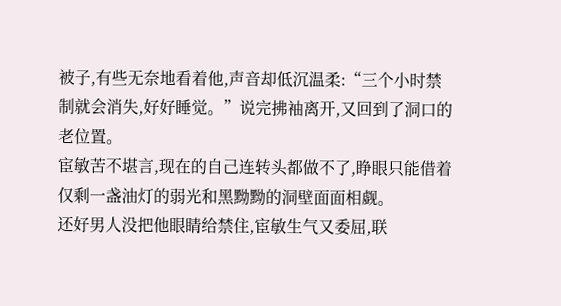被子,有些无奈地看着他,声音却低沉温柔:“三个小时禁制就会消失,好好睡觉。”说完拂袖离开,又回到了洞口的老位置。
宦敏苦不堪言,现在的自己连转头都做不了,睁眼只能借着仅剩一盏油灯的弱光和黑黝黝的洞壁面面相觑。
还好男人没把他眼睛给禁住,宦敏生气又委屈,联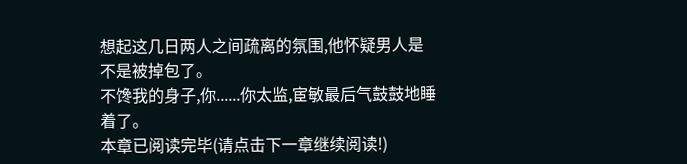想起这几日两人之间疏离的氛围,他怀疑男人是不是被掉包了。
不馋我的身子,你......你太监,宦敏最后气鼓鼓地睡着了。
本章已阅读完毕(请点击下一章继续阅读!)